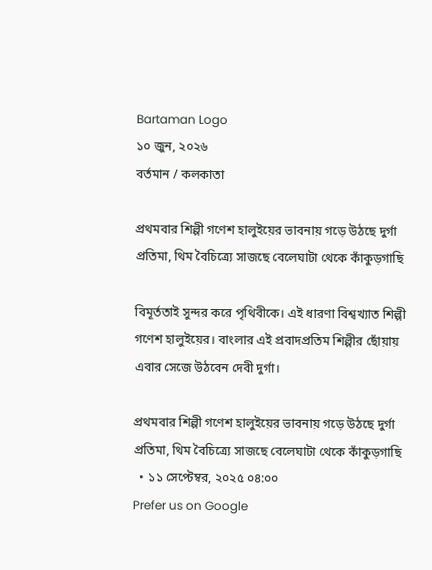Bartaman Logo
১০ জুন, ২০২৬
বর্তমান / কলকাতা

প্রথমবার শিল্পী গণেশ হালুইয়ের ভাবনায় গড়ে উঠছে দুর্গা প্রতিমা, থিম বৈচিত্র্যে সাজছে বেলেঘাটা থেকে কাঁকুড়গাছি

বিমূর্ততাই সুন্দর করে পৃথিবীকে। এই ধারণা বিশ্বখ্যাত শিল্পী গণেশ হালুইয়ের। বাংলার এই প্রবাদপ্রতিম শিল্পীর ছোঁয়ায় এবার সেজে উঠবেন দেবী দুর্গা।

প্রথমবার শিল্পী গণেশ হালুইয়ের ভাবনায় গড়ে উঠছে দুর্গা প্রতিমা, থিম বৈচিত্র্যে সাজছে বেলেঘাটা থেকে কাঁকুড়গাছি
  • ১১ সেপ্টেম্বর, ২০২৫ ০৪:০০
Prefer us on Google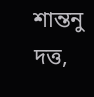শান্তনু দত্ত,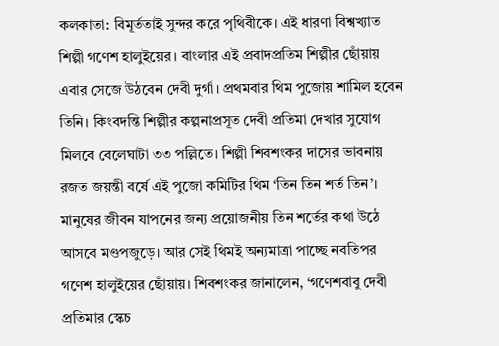কলকাতা: বিমূর্ততাই সুন্দর করে পৃথিবীকে। এই ধারণা বিশ্বখ্যাত শিল্পী গণেশ হালুইয়ের। বাংলার এই প্রবাদপ্রতিম শিল্পীর ছোঁয়ায় এবার সেজে উঠবেন দেবী দুর্গা। প্রথমবার থিম পুজোয় শামিল হবেন তিনি। কিংবদন্তি শিল্পীর কল্পনাপ্রসূত দেবী প্রতিমা দেখার সুযোগ মিলবে বেলেঘাটা ৩৩ পল্লিতে। শিল্পী শিবশংকর দাসের ভাবনায় রজত জয়ন্তী বর্ষে এই পুজো কমিটির থিম ‘তিন তিন শর্ত তিন’। মানুষের জীবন যাপনের জন্য প্রয়োজনীয় তিন শর্তের কথা উঠে আসবে মণ্ডপজুড়ে। আর সেই থিমই অন্যমাত্রা পাচ্ছে নবতিপর গণেশ হালুইয়ের ছোঁয়ায়। শিবশংকর জানালেন, ‘গণেশবাবু দেবী প্রতিমার স্কেচ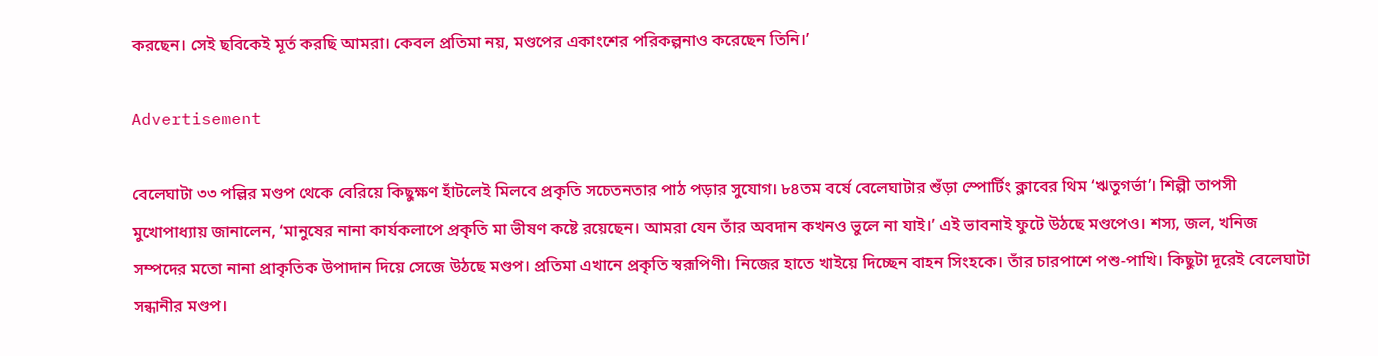করছেন। সেই ছবিকেই মূর্ত করছি আমরা। কেবল প্রতিমা নয়, মণ্ডপের একাংশের পরিকল্পনাও করেছেন তিনি।’

Advertisement

বেলেঘাটা ৩৩ পল্লির মণ্ডপ থেকে বেরিয়ে কিছুক্ষণ হাঁটলেই মিলবে প্রকৃতি সচেতনতার পাঠ পড়ার সুযোগ। ৮৪তম বর্ষে বেলেঘাটার শুঁড়া স্পোর্টিং ক্লাবের থিম ‘ঋতুগর্ভা’। শিল্পী তাপসী মুখোপাধ্যায় জানালেন, ‘মানুষের নানা কার্যকলাপে প্রকৃতি মা ভীষণ কষ্টে রয়েছেন। আমরা যেন তাঁর অবদান কখনও ভুলে না যাই।’ এই ভাবনাই ফুটে উঠছে মণ্ডপেও। শস্য, জল, খনিজ সম্পদের মতো নানা প্রাকৃতিক উপাদান দিয়ে সেজে উঠছে মণ্ডপ। প্রতিমা এখানে প্রকৃতি স্বরূপিণী। নিজের হাতে খাইয়ে দিচ্ছেন বাহন সিংহকে। তাঁর চারপাশে পশু-পাখি। কিছুটা দূরেই বেলেঘাটা সন্ধানীর মণ্ডপ।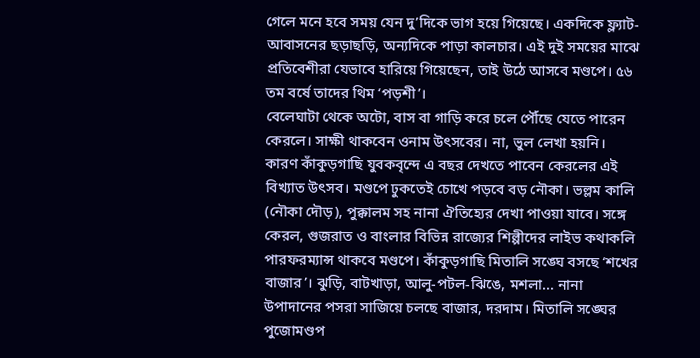গেলে মনে হবে সময় যেন দু’দিকে ভাগ হয়ে গিয়েছে। একদিকে ফ্ল্যাট-আবাসনের ছড়াছড়ি, অন্যদিকে পাড়া কালচার। এই দুই সময়ের মাঝে প্রতিবেশীরা যেভাবে হারিয়ে গিয়েছেন, তাই উঠে আসবে মণ্ডপে। ৫৬ তম বর্ষে তাদের থিম ‘পড়শী’।
বেলেঘাটা থেকে অটো, বাস বা গাড়ি করে চলে পৌঁছে যেতে পারেন কেরলে। সাক্ষী থাকবেন ওনাম উৎসবের। না, ভুল লেখা হয়নি। কারণ কাঁকুড়গাছি যুবকবৃন্দে এ বছর দেখতে পাবেন কেরলের এই বিখ্যাত উৎসব। মণ্ডপে ঢুকতেই চোখে পড়বে বড় নৌকা। ভল্লম কালি (নৌকা দৌড়), পুক্কালম সহ নানা ঐতিহ্যের দেখা পাওয়া যাবে। সঙ্গে কেরল, গুজরাত ও বাংলার বিভিন্ন রাজ্যের শিল্পীদের লাইভ কথাকলি পারফরম্যান্স থাকবে মণ্ডপে। কাঁকুড়গাছি মিতালি সঙ্ঘে বসছে ‘শখের বাজার’। ঝুড়ি, বাটখাড়া, আলু-পটল-ঝিঙে, মশলা... নানা উপাদানের পসরা সাজিয়ে চলছে বাজার, দরদাম। মিতালি সঙ্ঘের পুজোমণ্ডপ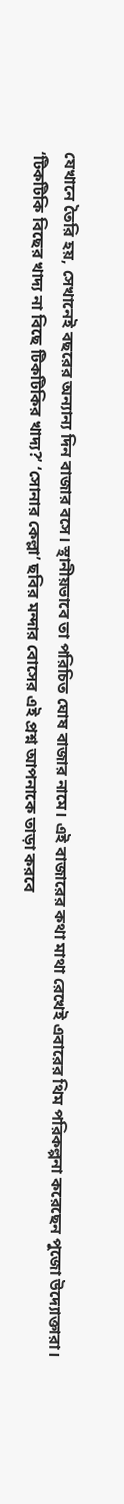যেখানে তৈরি হয়, সেখানেই বছরের অন্যান্য দিন বাজার বসে। স্থানীয়ভাবে তা পরিচিত ঘোষ বাজার নামে। এই বাজারের কথা মাথা রেখেই এবারের থিম পরিকল্পনা করেছেন পুজো উদ্যোক্তারা।
‘টিকটিকি বিছের খাদ্য না বিছে টিকটিকির খাদ্য?’ ‘সোনার কেল্লা’ ছবির মন্দার বোসের এই প্রশ্ন আপনাকে তাড়া করবে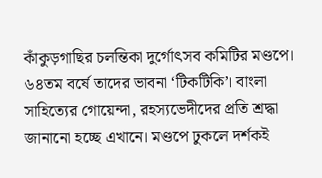কাঁকুড়গাছির চলন্তিকা দুর্গোৎসব কমিটির মণ্ডপে। ৬৪তম বর্ষে তাদের ভাবনা ‘টিকটিকি’। বাংলা সাহিত্যের গোয়েন্দা, রহস্যভেদীদের প্রতি শ্রদ্ধা জানানো হচ্ছে এখানে। মণ্ডপে ঢুকলে দর্শকই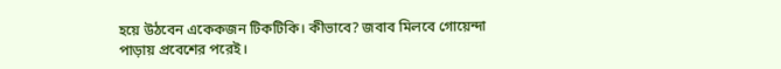হয়ে উঠবেন একেকজন টিকটিকি। কীভাবে? জবাব মিলবে গোয়েন্দা পাড়ায় প্রবেশের পরেই।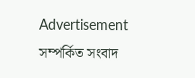Advertisement
সম্পর্কিত সংবাদ